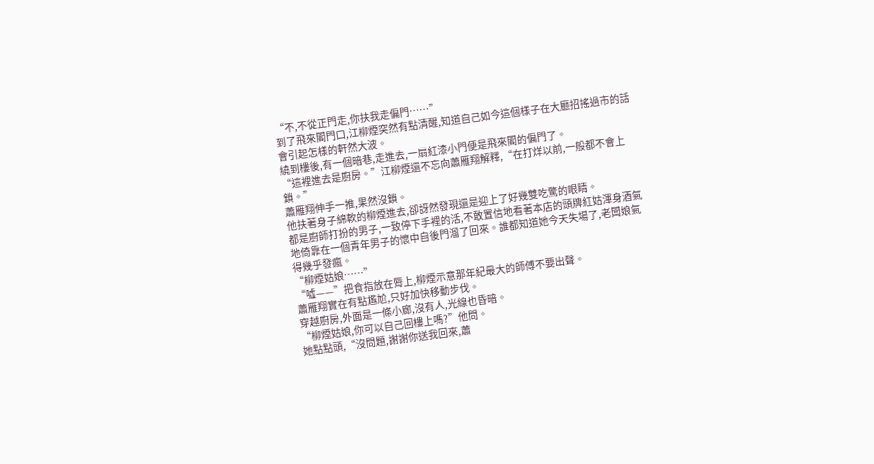“不,不從正門走,你扶我走偏門……”
到了飛來閣門口,江柳煙突然有點清醒,知道自己如今這個樣子在大廳招搖過市的話會引起怎樣的軒然大波。
繞到樓後,有一個暗巷,走進去,一扇紅漆小門便是飛來閣的偏門了。
“這裡進去是廚房。”江柳煙還不忘向蕭雁翔解釋,“在打烊以前,一般都不會上鎖。”
蕭雁翔伸手一推,果然沒鎖。
他扶著身子綿軟的柳煙進去,卻訝然發現還是迎上了好幾雙吃驚的眼睛。
都是廚師打扮的男子,一致停下手裡的活,不敢置信地看著本店的頭牌紅姑渾身酒氣地倚靠在一個青年男子的懷中自後門溜了回來。誰都知道她今天失場了,老闆娘氣得幾乎發瘋。
“柳煙姑娘……”
“噓——”把食指放在脣上,柳煙示意那年紀最大的師傅不要出聲。
蕭雁翔實在有點尷尬,只好加快移動步伐。
穿越廚房,外面是一條小廊,沒有人,光線也昏暗。
“柳煙姑娘,你可以自己回樓上嗎?”他問。
她點點頭,“沒問題,謝謝你送我回來,蕭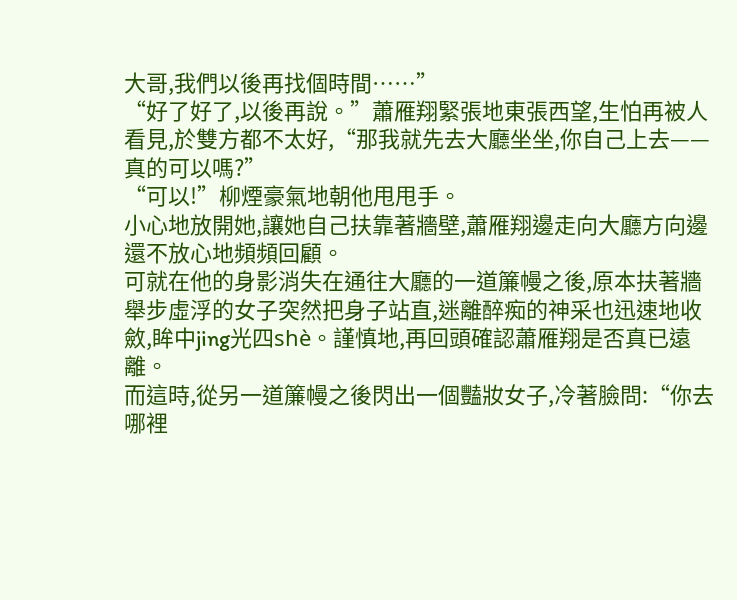大哥,我們以後再找個時間……”
“好了好了,以後再說。”蕭雁翔緊張地東張西望,生怕再被人看見,於雙方都不太好,“那我就先去大廳坐坐,你自己上去——真的可以嗎?”
“可以!”柳煙豪氣地朝他甩甩手。
小心地放開她,讓她自己扶靠著牆壁,蕭雁翔邊走向大廳方向邊還不放心地頻頻回顧。
可就在他的身影消失在通往大廳的一道簾幔之後,原本扶著牆舉步虛浮的女子突然把身子站直,迷離醉痴的神采也迅速地收斂,眸中jing光四shè。謹慎地,再回頭確認蕭雁翔是否真已遠離。
而這時,從另一道簾幔之後閃出一個豔妝女子,冷著臉問:“你去哪裡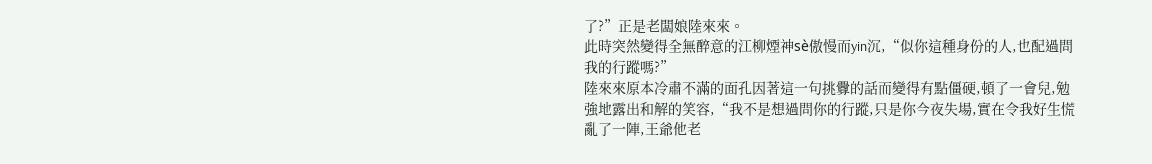了?”正是老闆娘陸來來。
此時突然變得全無醉意的江柳煙神sè傲慢而yin沉,“似你這種身份的人,也配過問我的行蹤嗎?”
陸來來原本冷肅不滿的面孔因著這一句挑釁的話而變得有點僵硬,頓了一會兒,勉強地露出和解的笑容,“我不是想過問你的行蹤,只是你今夜失場,實在令我好生慌亂了一陣,王爺他老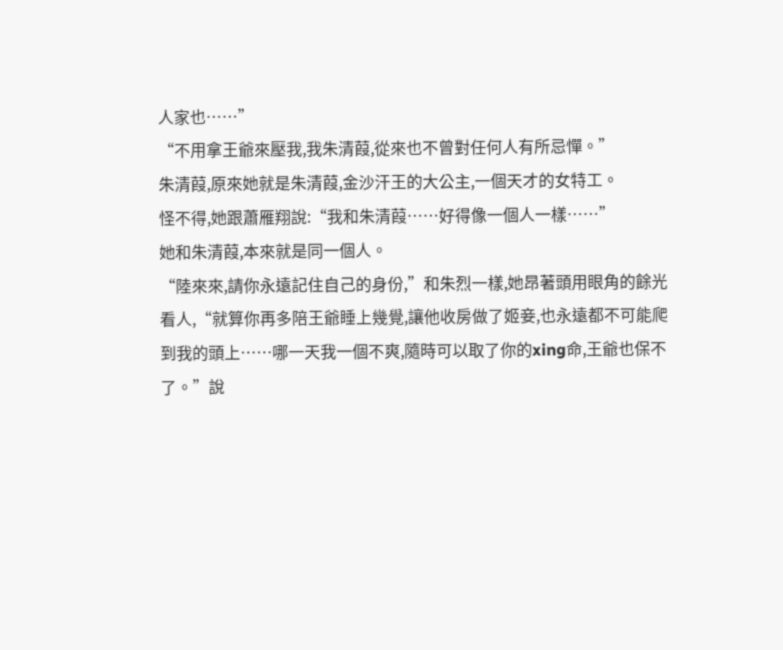人家也……”
“不用拿王爺來壓我,我朱清葭,從來也不曾對任何人有所忌憚。”
朱清葭,原來她就是朱清葭,金沙汗王的大公主,一個天才的女特工。
怪不得,她跟蕭雁翔說:“我和朱清葭……好得像一個人一樣……”
她和朱清葭,本來就是同一個人。
“陸來來,請你永遠記住自己的身份,”和朱烈一樣,她昂著頭用眼角的餘光看人,“就算你再多陪王爺睡上幾覺,讓他收房做了姬妾,也永遠都不可能爬到我的頭上……哪一天我一個不爽,隨時可以取了你的xing命,王爺也保不了。”說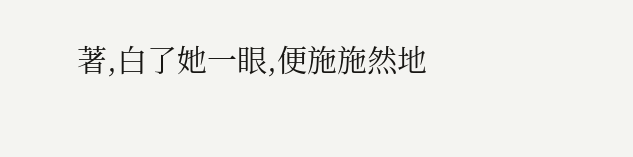著,白了她一眼,便施施然地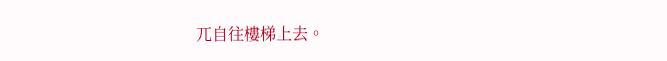兀自往樓梯上去。